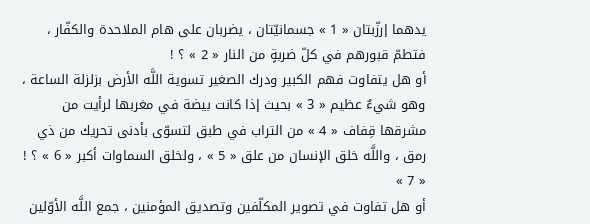يدهما إرزّبتان « 1 » جسمانيّتان ، يضربان على هام الملاحدة والكفّار ، فتطمّ قبورهم في كلّ ضربةٍ من النار « 2 » ؟ !
أو هل يتفاوت فهم الكبير ودرك الصغير تسوية اللَّه الأرض بزلزلة الساعة ، وهو شيءٌ عظيم « 3 » بحيث إذا كانت بيضة في مغربها لرأيت من مشرقها قِفاف « 4 » من التراب في طبق لتسوّى بأدنى تحريك من ذي رمق ، واللَّه خلق الإنسان من علق « 5 » ، ولخلق السماوات أكبر « 6 » ؟ ! « 7 »
أو هل تفاوت في تصوير المكلّفين وتصديق المؤمنين ، جمع اللَّه الأوّلين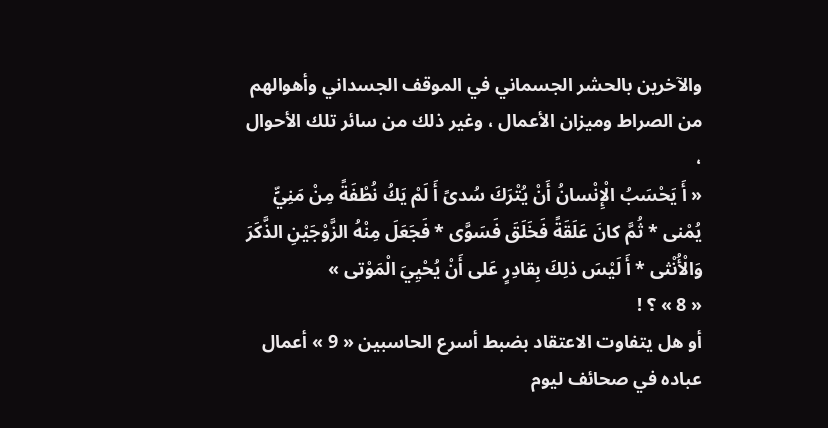والآخرين بالحشر الجسماني في الموقف الجسداني وأهوالهم من الصراط وميزان الأعمال ، وغير ذلك من سائر تلك الأحوال ،
« أَ يَحْسَبُ الْإِنْسانُ أَنْ يُتْرَكَ سُدىً أَ لَمْ يَكُ نُطْفَةً مِنْ مَنِيٍّ يُمْنى * ثُمَّ كانَ عَلَقَةً فَخَلَقَ فَسَوَّى * فَجَعَلَ مِنْهُ الزَّوْجَيْنِ الذَّكَرَ وَالْأُنْثى * أَ لَيْسَ ذلِكَ بِقادِرٍ عَلى أَنْ يُحْيِيَ الْمَوْتى »
« 8 » ؟ !
أو هل يتفاوت الاعتقاد بضبط أسرع الحاسبين « 9 » أعمال عباده في صحائف ليوم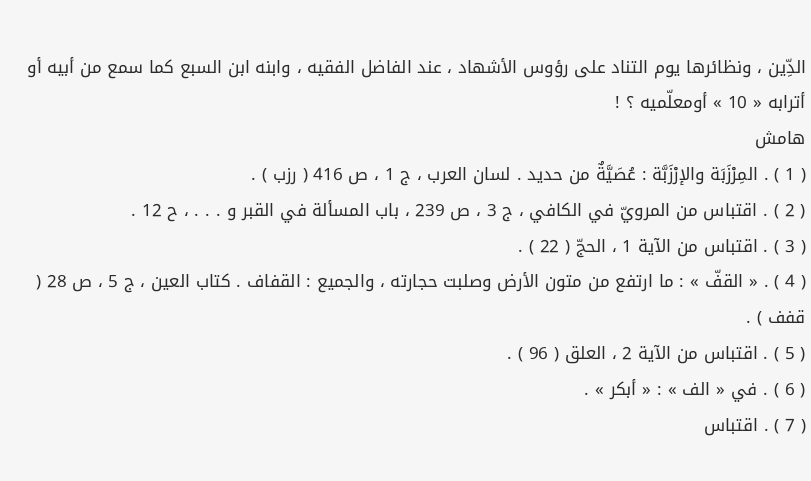الدِّين ، ونظائرها يوم التناد على رؤوس الأشهاد ، عند الفاضل الفقيه ، وابنه ابن السبع كما سمع من أبيه أو أترابه « 10 » أومعلّميه ؟ !
هامش
( 1 ) . المِرْزَبَة والإرْزَبَّة : عُصَيَّةٌ من حديد . لسان العرب ، ج 1 ، ص 416 ( رزب ) .
( 2 ) . اقتباس من المرويّ في الكافي ، ج 3 ، ص 239 ، باب المسألة في القبر و . . . ، ح 12 .
( 3 ) . اقتباس من الآية 1 ، الحجّ ( 22 ) .
( 4 ) . « القفّ » : ما ارتفع من متون الأرض وصلبت حجارته ، والجميع : القفاف . كتاب العين ، ج 5 ، ص 28 ( قفف ) .
( 5 ) . اقتباس من الآية 2 ، العلق ( 96 ) .
( 6 ) . في « الف » : « أبكر » .
( 7 ) . اقتباس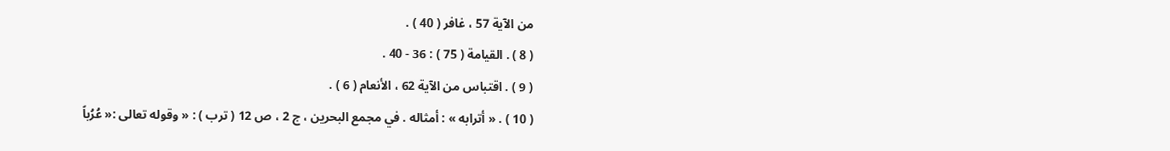من الآية 57 ، غافر ( 40 ) .
( 8 ) . القيامة ( 75 ) : 36 - 40 .
( 9 ) . اقتباس من الآية 62 ، الأنعام ( 6 ) .
( 10 ) . « أترابه » : أمثاله . في مجمع البحرين ، ج 2 ، ص 12 ( ترب ) : « وقوله تعالى :« عُرُباً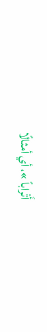أَتْراباً »، أي أمثالًا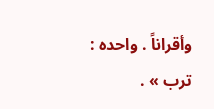وأقراناً . واحده : ترب » .